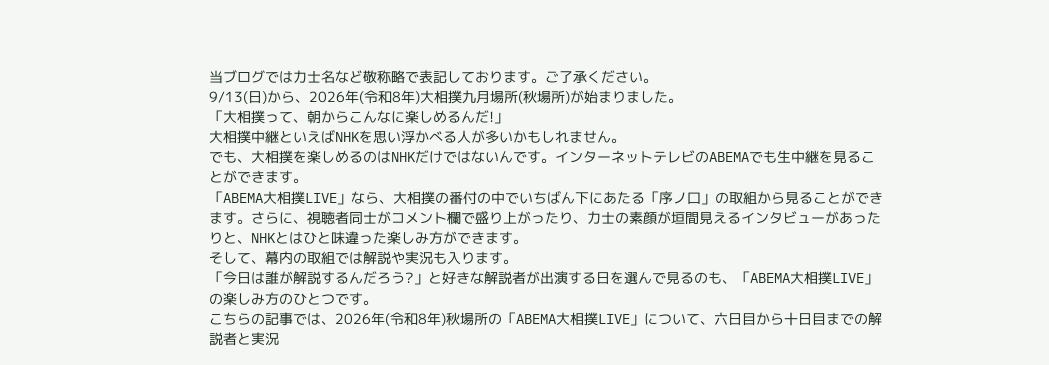当ブログでは力士名など敬称略で表記しております。ご了承ください。
9/13(日)から、2026年(令和8年)大相撲九月場所(秋場所)が始まりました。
「大相撲って、朝からこんなに楽しめるんだ!」
大相撲中継といえばNHKを思い浮かべる人が多いかもしれません。
でも、大相撲を楽しめるのはNHKだけではないんです。インターネットテレビのABEMAでも生中継を見ることができます。
「ABEMA大相撲LIVE」なら、大相撲の番付の中でいちばん下にあたる「序ノ口」の取組から見ることができます。さらに、視聴者同士がコメント欄で盛り上がったり、力士の素顔が垣間見えるインタビューがあったりと、NHKとはひと味違った楽しみ方ができます。
そして、幕内の取組では解説や実況も入ります。
「今日は誰が解説するんだろう?」と好きな解説者が出演する日を選んで見るのも、「ABEMA大相撲LIVE」の楽しみ方のひとつです。
こちらの記事では、2026年(令和8年)秋場所の「ABEMA大相撲LIVE」について、六日目から十日目までの解説者と実況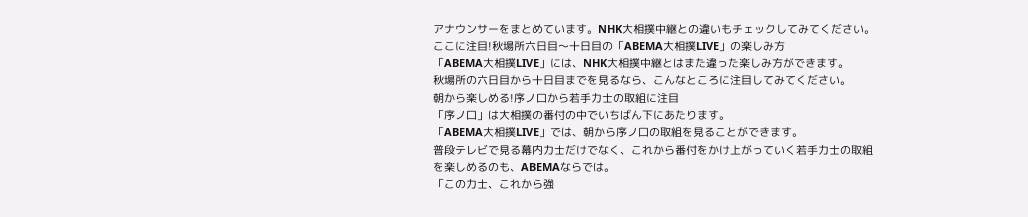アナウンサーをまとめています。NHK大相撲中継との違いもチェックしてみてください。
ここに注目!秋場所六日目〜十日目の「ABEMA大相撲LIVE」の楽しみ方
「ABEMA大相撲LIVE」には、NHK大相撲中継とはまた違った楽しみ方ができます。
秋場所の六日目から十日目までを見るなら、こんなところに注目してみてください。
朝から楽しめる!序ノ口から若手力士の取組に注目
「序ノ口」は大相撲の番付の中でいちばん下にあたります。
「ABEMA大相撲LIVE」では、朝から序ノ口の取組を見ることができます。
普段テレビで見る幕内力士だけでなく、これから番付をかけ上がっていく若手力士の取組を楽しめるのも、ABEMAならでは。
「この力士、これから強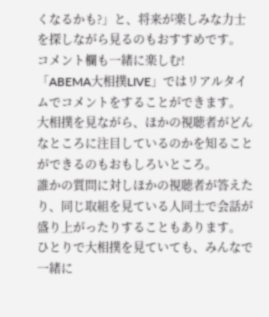くなるかも?」と、将来が楽しみな力士を探しながら見るのもおすすめです。
コメント欄も一緒に楽しむ!
「ABEMA大相撲LIVE」ではリアルタイムでコメントをすることができます。
大相撲を見ながら、ほかの視聴者がどんなところに注目しているのかを知ることができるのもおもしろいところ。
誰かの質問に対しほかの視聴者が答えたり、同じ取組を見ている人同士で会話が盛り上がったりすることもあります。
ひとりで大相撲を見ていても、みんなで一緒に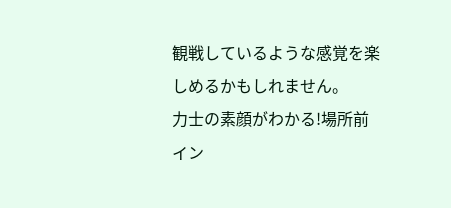観戦しているような感覚を楽しめるかもしれません。
力士の素顔がわかる!場所前イン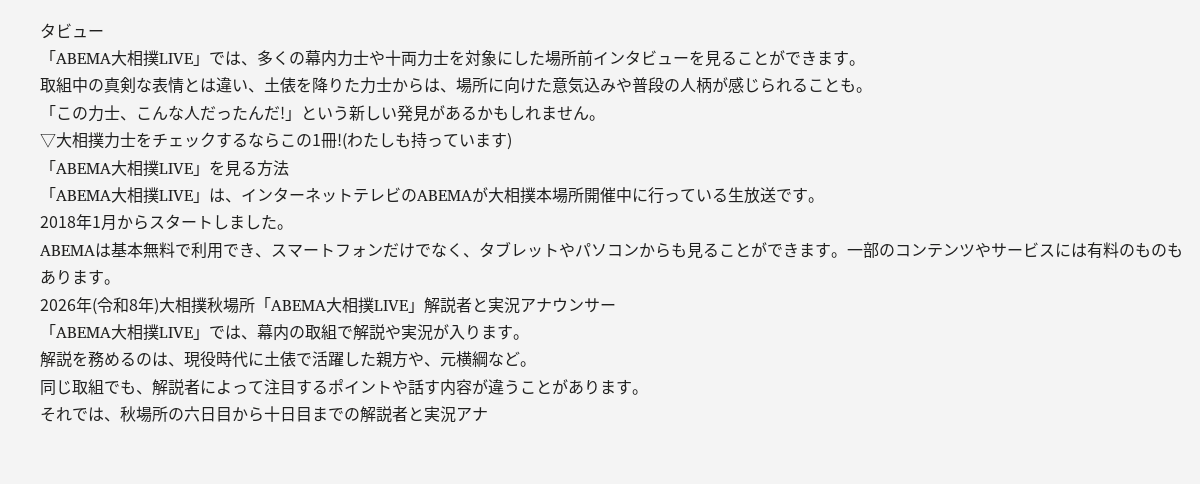タビュー
「ABEMA大相撲LIVE」では、多くの幕内力士や十両力士を対象にした場所前インタビューを見ることができます。
取組中の真剣な表情とは違い、土俵を降りた力士からは、場所に向けた意気込みや普段の人柄が感じられることも。
「この力士、こんな人だったんだ!」という新しい発見があるかもしれません。
▽大相撲力士をチェックするならこの1冊!(わたしも持っています)
「ABEMA大相撲LIVE」を見る方法
「ABEMA大相撲LIVE」は、インターネットテレビのABEMAが大相撲本場所開催中に行っている生放送です。
2018年1月からスタートしました。
ABEMAは基本無料で利用でき、スマートフォンだけでなく、タブレットやパソコンからも見ることができます。一部のコンテンツやサービスには有料のものもあります。
2026年(令和8年)大相撲秋場所「ABEMA大相撲LIVE」解説者と実況アナウンサー
「ABEMA大相撲LIVE」では、幕内の取組で解説や実況が入ります。
解説を務めるのは、現役時代に土俵で活躍した親方や、元横綱など。
同じ取組でも、解説者によって注目するポイントや話す内容が違うことがあります。
それでは、秋場所の六日目から十日目までの解説者と実況アナ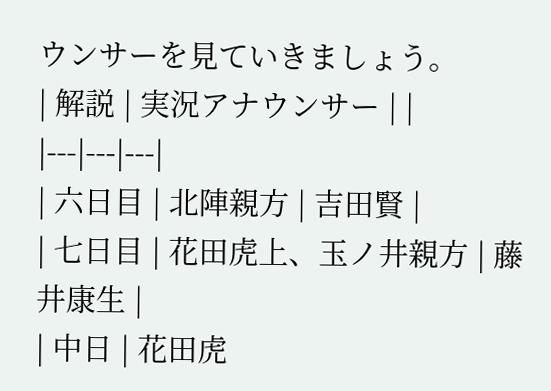ウンサーを見ていきましょう。
| 解説 | 実況アナウンサー | |
|---|---|---|
| 六日目 | 北陣親方 | 吉田賢 |
| 七日目 | 花田虎上、玉ノ井親方 | 藤井康生 |
| 中日 | 花田虎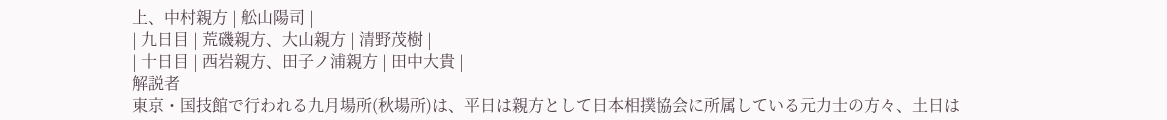上、中村親方 | 舩山陽司 |
| 九日目 | 荒磯親方、大山親方 | 清野茂樹 |
| 十日目 | 西岩親方、田子ノ浦親方 | 田中大貴 |
解説者
東京・国技館で行われる九月場所(秋場所)は、平日は親方として日本相撲協会に所属している元力士の方々、土日は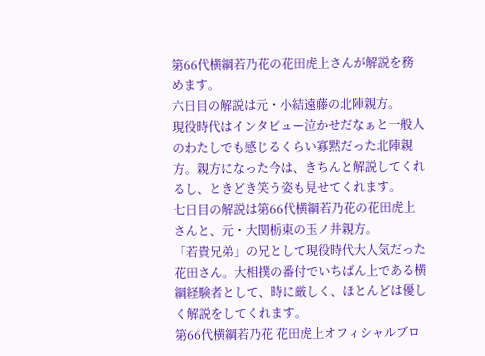第66代横綱若乃花の花田虎上さんが解説を務めます。
六日目の解説は元・小結遠藤の北陣親方。
現役時代はインタビュー泣かせだなぁと一般人のわたしでも感じるくらい寡黙だった北陣親方。親方になった今は、きちんと解説してくれるし、ときどき笑う姿も見せてくれます。
七日目の解説は第66代横綱若乃花の花田虎上さんと、元・大関栃東の玉ノ井親方。
「若貴兄弟」の兄として現役時代大人気だった花田さん。大相撲の番付でいちばん上である横綱経験者として、時に厳しく、ほとんどは優しく解説をしてくれます。
第66代横綱若乃花 花田虎上オフィシャルブロ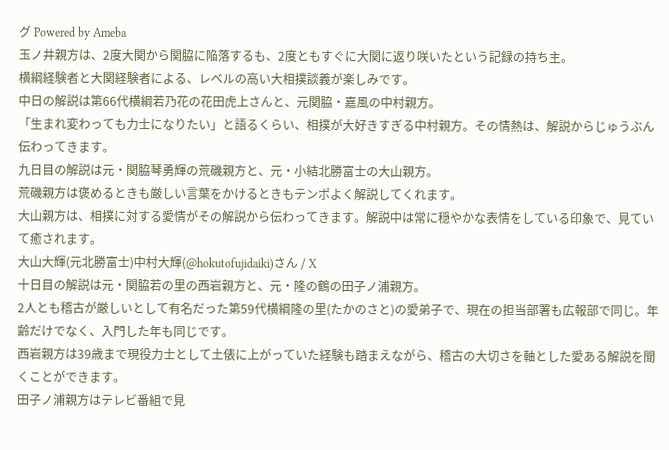グ Powered by Ameba
玉ノ井親方は、2度大関から関脇に陥落するも、2度ともすぐに大関に返り咲いたという記録の持ち主。
横綱経験者と大関経験者による、レベルの高い大相撲談義が楽しみです。
中日の解説は第66代横綱若乃花の花田虎上さんと、元関脇・嘉風の中村親方。
「生まれ変わっても力士になりたい」と語るくらい、相撲が大好きすぎる中村親方。その情熱は、解説からじゅうぶん伝わってきます。
九日目の解説は元・関脇琴勇輝の荒磯親方と、元・小結北勝富士の大山親方。
荒磯親方は褒めるときも厳しい言葉をかけるときもテンポよく解説してくれます。
大山親方は、相撲に対する愛情がその解説から伝わってきます。解説中は常に穏やかな表情をしている印象で、見ていて癒されます。
大山大輝(元北勝富士)中村大輝(@hokutofujidaiki)さん / X
十日目の解説は元・関脇若の里の西岩親方と、元・隆の鶴の田子ノ浦親方。
2人とも稽古が厳しいとして有名だった第59代横綱隆の里(たかのさと)の愛弟子で、現在の担当部署も広報部で同じ。年齢だけでなく、入門した年も同じです。
西岩親方は39歳まで現役力士として土俵に上がっていた経験も踏まえながら、稽古の大切さを軸とした愛ある解説を聞くことができます。
田子ノ浦親方はテレビ番組で見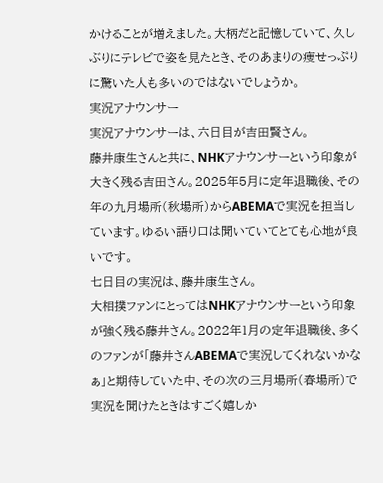かけることが増えました。大柄だと記憶していて、久しぶりにテレビで姿を見たとき、そのあまりの痩せっぷりに驚いた人も多いのではないでしょうか。
実況アナウンサー
実況アナウンサーは、六日目が吉田賢さん。
藤井康生さんと共に、NHKアナウンサーという印象が大きく残る吉田さん。2025年5月に定年退職後、その年の九月場所(秋場所)からABEMAで実況を担当しています。ゆるい語り口は聞いていてとても心地が良いです。
七日目の実況は、藤井康生さん。
大相撲ファンにとってはNHKアナウンサーという印象が強く残る藤井さん。2022年1月の定年退職後、多くのファンが「藤井さんABEMAで実況してくれないかなぁ」と期待していた中、その次の三月場所(春場所)で実況を聞けたときはすごく嬉しか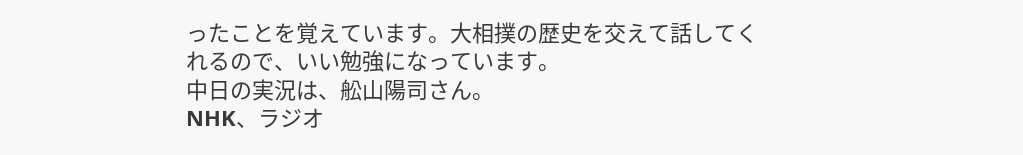ったことを覚えています。大相撲の歴史を交えて話してくれるので、いい勉強になっています。
中日の実況は、舩山陽司さん。
NHK、ラジオ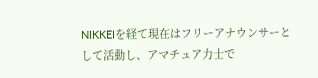NIKKEIを経て現在はフリーアナウンサーとして活動し、アマチュア力士で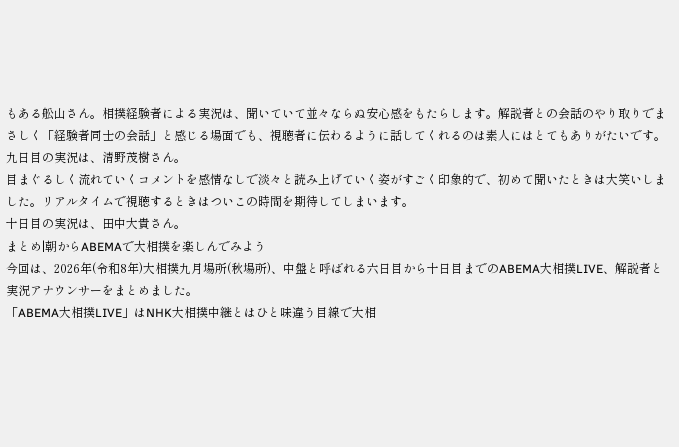もある舩山さん。相撲経験者による実況は、聞いていて並々ならぬ安心感をもたらします。解説者との会話のやり取りでまさしく「経験者同士の会話」と感じる場面でも、視聴者に伝わるように話してくれるのは素人にはとてもありがたいです。
九日目の実況は、清野茂樹さん。
目まぐるしく流れていくコメントを感情なしで淡々と読み上げていく姿がすごく印象的で、初めて聞いたときは大笑いしました。リアルタイムで視聴するときはついこの時間を期待してしまいます。
十日目の実況は、田中大貴さん。
まとめ|朝からABEMAで大相撲を楽しんでみよう
今回は、2026年(令和8年)大相撲九月場所(秋場所)、中盤と呼ばれる六日目から十日目までのABEMA大相撲LIVE、解説者と実況アナウンサーをまとめました。
「ABEMA大相撲LIVE」はNHK大相撲中継とはひと味違う目線で大相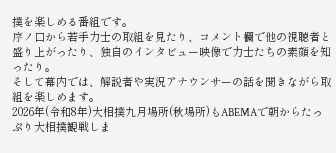撲を楽しめる番組です。
序ノ口から若手力士の取組を見たり、コメント欄で他の視聴者と盛り上がったり、独自のインタビュー映像で力士たちの素顔を知ったり。
そして幕内では、解説者や実況アナウンサーの話を聞きながら取組を楽しめます。
2026年(令和8年)大相撲九月場所(秋場所)もABEMAで朝からたっぷり大相撲観戦しま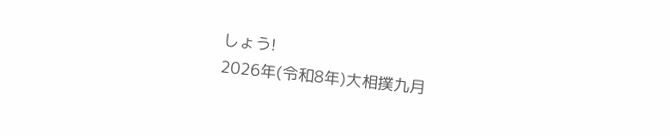しょう!
2026年(令和8年)大相撲九月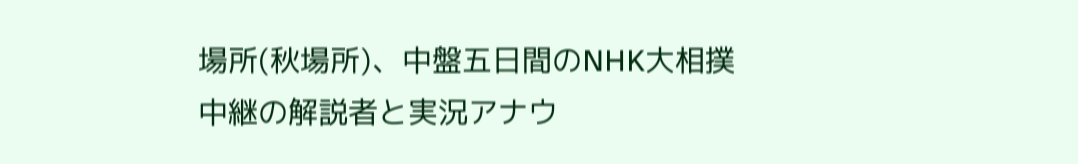場所(秋場所)、中盤五日間のNHK大相撲中継の解説者と実況アナウ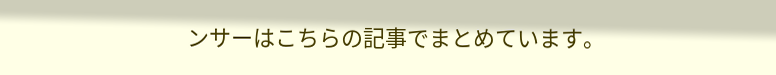ンサーはこちらの記事でまとめています。